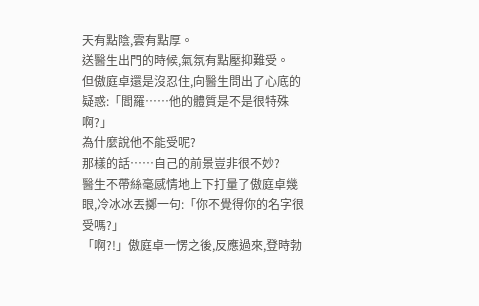天有點陰,雲有點厚。
送醫生出門的時候,氣氛有點壓抑難受。
但傲庭卓還是沒忍住,向醫生問出了心底的疑惑:「閻羅……他的體質是不是很特殊啊?」
為什麼說他不能受呢?
那樣的話……自己的前景豈非很不妙?
醫生不帶絲毫感情地上下打量了傲庭卓幾眼,冷冰冰丟擲一句:「你不覺得你的名字很受嗎?」
「啊?!」傲庭卓一愣之後,反應過來,登時勃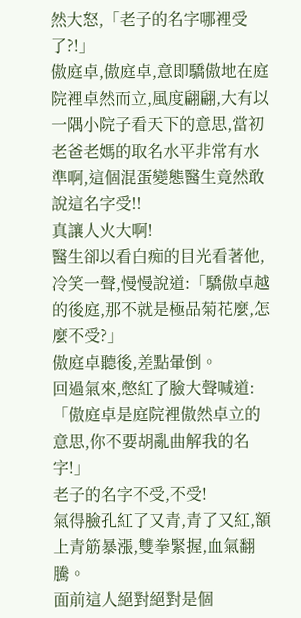然大怒,「老子的名字哪裡受了?!」
傲庭卓,傲庭卓,意即驕傲地在庭院裡卓然而立,風度翩翩,大有以一隅小院子看天下的意思,當初老爸老媽的取名水平非常有水準啊,這個混蛋變態醫生竟然敢說這名字受!!
真讓人火大啊!
醫生卻以看白痴的目光看著他,冷笑一聲,慢慢說道:「驕傲卓越的後庭,那不就是極品菊花麼,怎麼不受?」
傲庭卓聽後,差點暈倒。
回過氣來,憋紅了臉大聲喊道:「傲庭卓是庭院裡傲然卓立的意思,你不要胡亂曲解我的名字!」
老子的名字不受,不受!
氣得臉孔紅了又青,青了又紅,額上青筋暴漲,雙拳緊握,血氣翻騰。
面前這人絕對絕對是個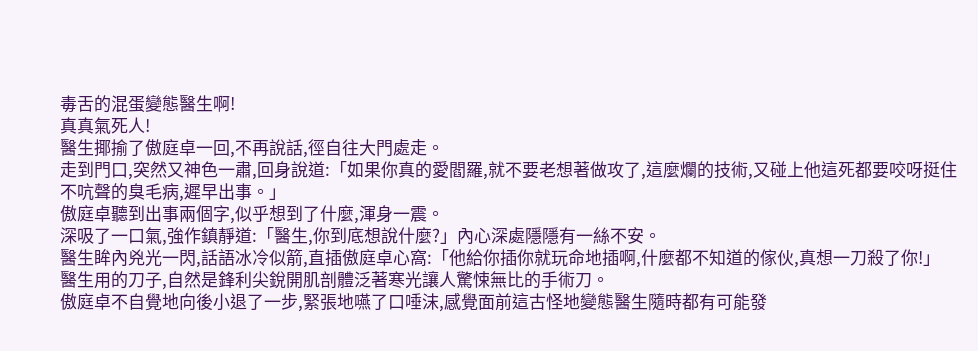毒舌的混蛋變態醫生啊!
真真氣死人!
醫生揶揄了傲庭卓一回,不再說話,徑自往大門處走。
走到門口,突然又神色一肅,回身說道:「如果你真的愛閻羅,就不要老想著做攻了,這麼爛的技術,又碰上他這死都要咬呀挺住不吭聲的臭毛病,遲早出事。」
傲庭卓聽到出事兩個字,似乎想到了什麼,渾身一震。
深吸了一口氣,強作鎮靜道:「醫生,你到底想說什麼?」內心深處隱隱有一絲不安。
醫生眸內兇光一閃,話語冰冷似箭,直插傲庭卓心窩:「他給你插你就玩命地插啊,什麼都不知道的傢伙,真想一刀殺了你!」
醫生用的刀子,自然是鋒利尖銳開肌剖體泛著寒光讓人驚悚無比的手術刀。
傲庭卓不自覺地向後小退了一步,緊張地嚥了口唾沫,感覺面前這古怪地變態醫生隨時都有可能發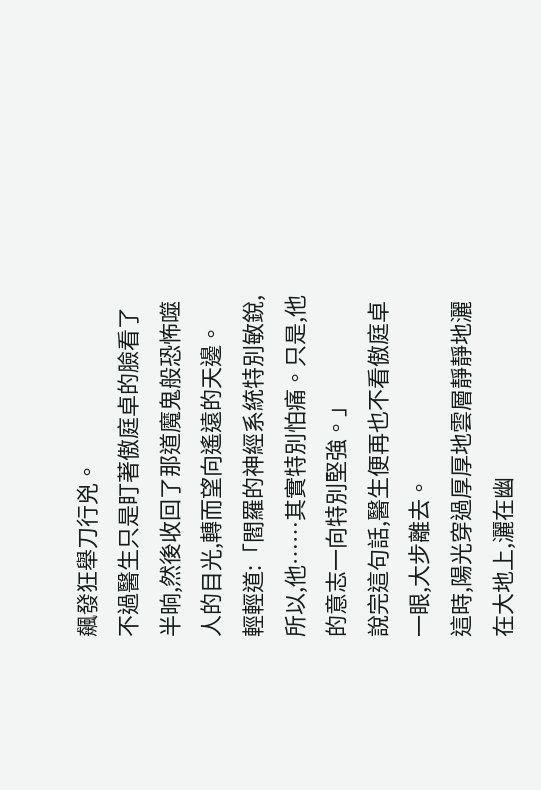飆發狂舉刀行兇。
不過醫生只是盯著傲庭卓的臉看了半晌,然後收回了那道魔鬼般恐怖噬人的目光,轉而望向遙遠的天邊。
輕輕道:「閻羅的神經系統特別敏銳,所以,他……其實特別怕痛。只是,他的意志一向特別堅強。」
說完這句話,醫生便再也不看傲庭卓一眼,大步離去。
這時,陽光穿過厚厚地雲層靜靜地灑在大地上,灑在幽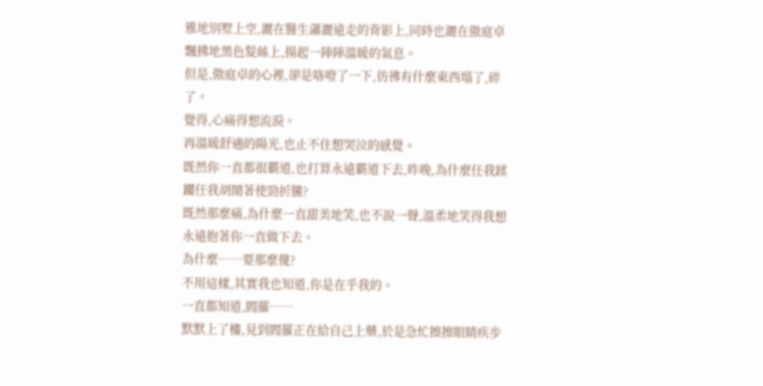雅地別墅上空,灑在醫生瀟灑遠走的背影上,同時也灑在傲庭卓飄拂地黑色髮絲上,揚起一陣陣溫暖的氣息。
但是,傲庭卓的心裡,卻是咯噔了一下,彷彿有什麼東西塌了,碎了。
覺得,心痛得想流淚。
再溫暖舒適的陽光,也止不住想哭泣的感覺。
既然你一直都很霸道,也打算永遠霸道下去,昨晚,為什麼任我蹂躪任我胡鬧著使勁折騰?
既然那麼痛,為什麼一直甜美地笑,也不說一聲,溫柔地笑得我想永遠抱著你一直做下去。
為什麼……要那麼傻?
不用這樣,其實我也知道,你是在乎我的。
一直都知道,閻羅……
默默上了樓,見到閻羅正在給自己上藥,於是急忙擦擦眼睛疾步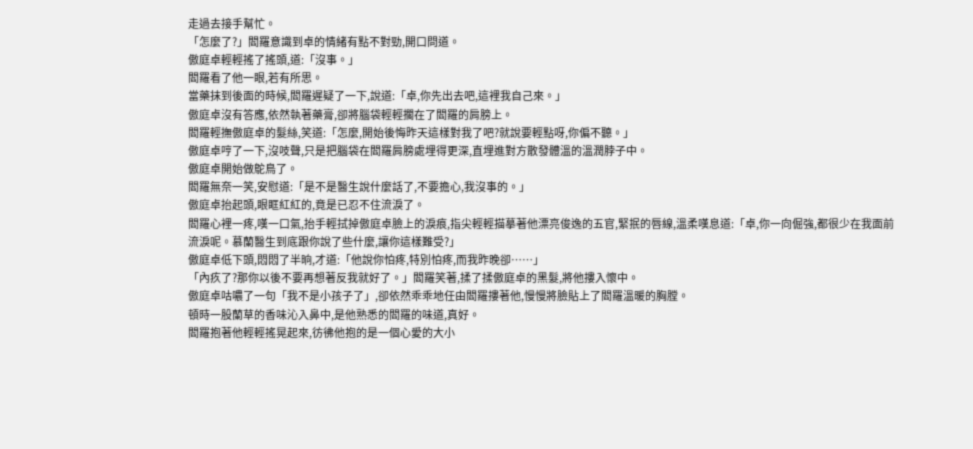走過去接手幫忙。
「怎麼了?」閻羅意識到卓的情緒有點不對勁,開口問道。
傲庭卓輕輕搖了搖頭,道:「沒事。」
閻羅看了他一眼,若有所思。
當藥抹到後面的時候,閻羅遲疑了一下,說道:「卓,你先出去吧,這裡我自己來。」
傲庭卓沒有答應,依然執著藥膏,卻將腦袋輕輕擱在了閻羅的肩膀上。
閻羅輕撫傲庭卓的髮絲,笑道:「怎麼,開始後悔昨天這樣對我了吧?就說要輕點呀,你偏不聽。」
傲庭卓哼了一下,沒吱聲,只是把腦袋在閻羅肩膀處埋得更深,直埋進對方散發體溫的溫潤脖子中。
傲庭卓開始做鴕鳥了。
閻羅無奈一笑,安慰道:「是不是醫生說什麼話了,不要擔心,我沒事的。」
傲庭卓抬起頭,眼眶紅紅的,竟是已忍不住流淚了。
閻羅心裡一疼,嘆一口氣,抬手輕拭掉傲庭卓臉上的淚痕,指尖輕輕描摹著他漂亮俊逸的五官,緊抿的唇線,溫柔嘆息道:「卓,你一向倔強,都很少在我面前流淚呢。慕蘭醫生到底跟你說了些什麼,讓你這樣難受?」
傲庭卓低下頭,悶悶了半晌,才道:「他說你怕疼,特別怕疼,而我昨晚卻……」
「內疚了?那你以後不要再想著反我就好了。」閻羅笑著,揉了揉傲庭卓的黑髮,將他摟入懷中。
傲庭卓咕噥了一句「我不是小孩子了」,卻依然乖乖地任由閻羅摟著他,慢慢將臉貼上了閻羅溫暖的胸膛。
頓時一股蘭草的香味沁入鼻中,是他熟悉的閻羅的味道,真好。
閻羅抱著他輕輕搖晃起來,彷彿他抱的是一個心愛的大小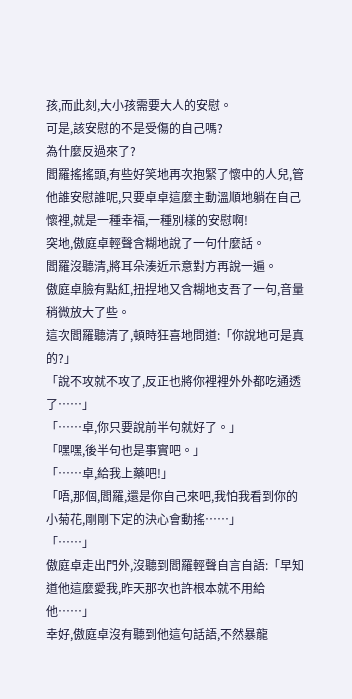孩,而此刻,大小孩需要大人的安慰。
可是,該安慰的不是受傷的自己嗎?
為什麼反過來了?
閻羅搖搖頭,有些好笑地再次抱緊了懷中的人兒,管他誰安慰誰呢,只要卓卓這麼主動溫順地躺在自己懷裡,就是一種幸福,一種別樣的安慰啊!
突地,傲庭卓輕聲含糊地說了一句什麼話。
閻羅沒聽清,將耳朵湊近示意對方再說一遍。
傲庭卓臉有點紅,扭捏地又含糊地支吾了一句,音量稍微放大了些。
這次閻羅聽清了,頓時狂喜地問道:「你說地可是真的?」
「說不攻就不攻了,反正也將你裡裡外外都吃通透了……」
「……卓,你只要說前半句就好了。」
「嘿嘿,後半句也是事實吧。」
「……卓,給我上藥吧!」
「唔,那個,閻羅,還是你自己來吧,我怕我看到你的小菊花,剛剛下定的決心會動搖……」
「……」
傲庭卓走出門外,沒聽到閻羅輕聲自言自語:「早知道他這麼愛我,昨天那次也許根本就不用給他……」
幸好,傲庭卓沒有聽到他這句話語,不然暴龍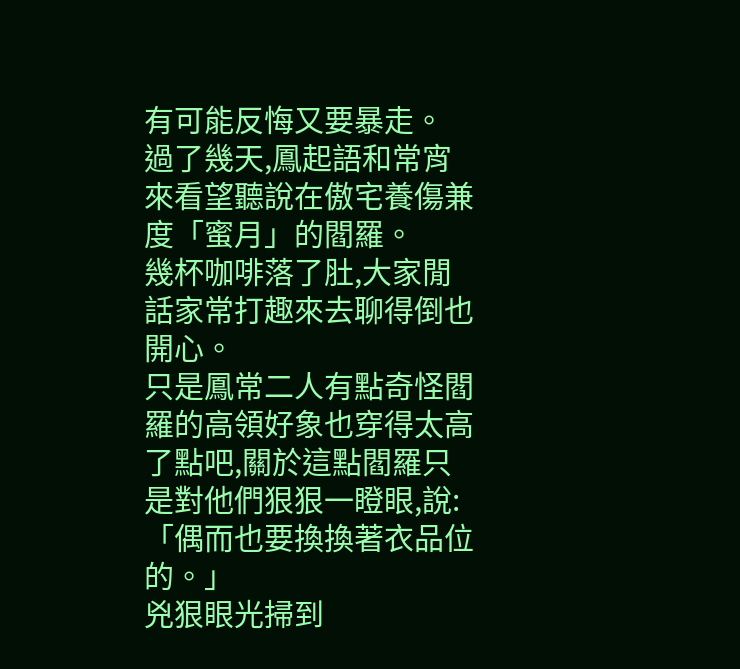有可能反悔又要暴走。
過了幾天,鳳起語和常宵來看望聽說在傲宅養傷兼度「蜜月」的閻羅。
幾杯咖啡落了肚,大家閒話家常打趣來去聊得倒也開心。
只是鳳常二人有點奇怪閻羅的高領好象也穿得太高了點吧,關於這點閻羅只是對他們狠狠一瞪眼,說:「偶而也要換換著衣品位的。」
兇狠眼光掃到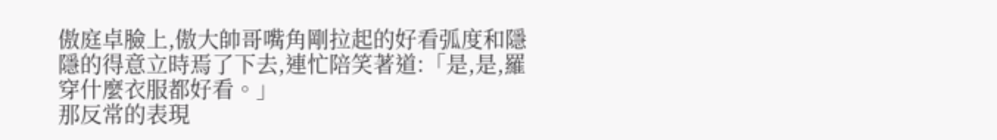傲庭卓臉上,傲大帥哥嘴角剛拉起的好看弧度和隱隱的得意立時焉了下去,連忙陪笑著道:「是,是,羅穿什麼衣服都好看。」
那反常的表現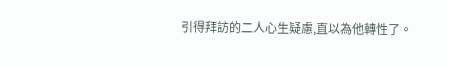引得拜訪的二人心生疑慮,直以為他轉性了。